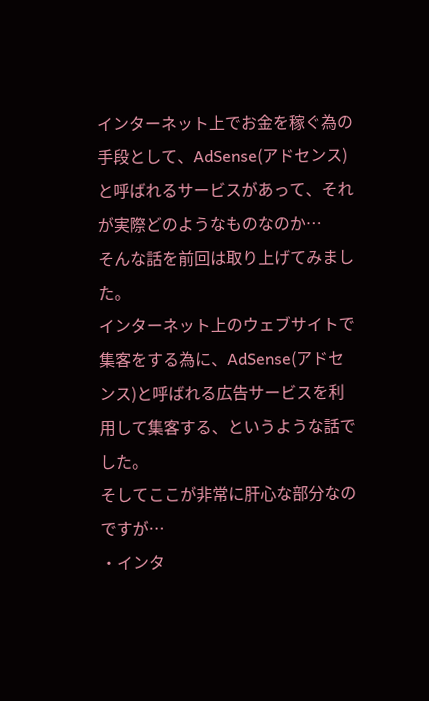インターネット上でお金を稼ぐ為の手段として、AdSense(アドセンス)と呼ばれるサービスがあって、それが実際どのようなものなのか…
そんな話を前回は取り上げてみました。
インターネット上のウェブサイトで集客をする為に、AdSense(アドセンス)と呼ばれる広告サービスを利用して集客する、というような話でした。
そしてここが非常に肝心な部分なのですが…
・インタ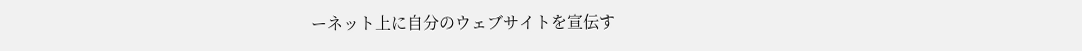ーネット上に自分のウェブサイトを宣伝す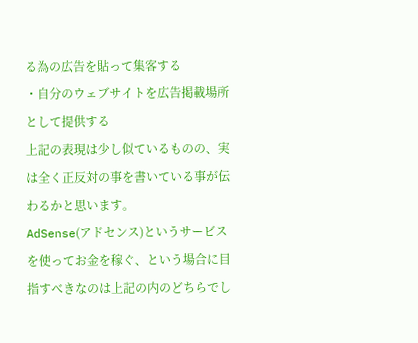る為の広告を貼って集客する
・自分のウェブサイトを広告掲載場所として提供する
上記の表現は少し似ているものの、実は全く正反対の事を書いている事が伝わるかと思います。
AdSense(アドセンス)というサービスを使ってお金を稼ぐ、という場合に目指すべきなのは上記の内のどちらでし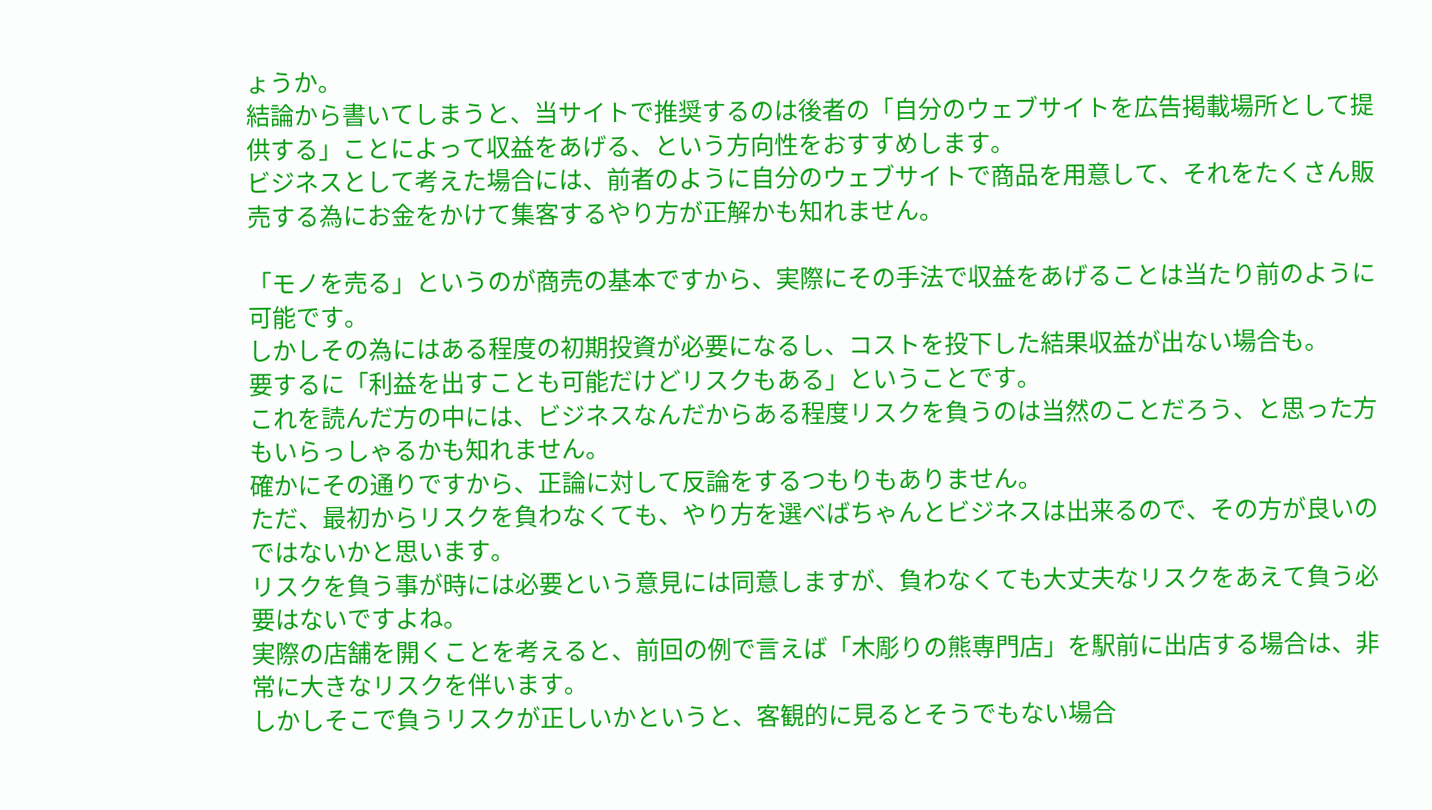ょうか。
結論から書いてしまうと、当サイトで推奨するのは後者の「自分のウェブサイトを広告掲載場所として提供する」ことによって収益をあげる、という方向性をおすすめします。
ビジネスとして考えた場合には、前者のように自分のウェブサイトで商品を用意して、それをたくさん販売する為にお金をかけて集客するやり方が正解かも知れません。

「モノを売る」というのが商売の基本ですから、実際にその手法で収益をあげることは当たり前のように可能です。
しかしその為にはある程度の初期投資が必要になるし、コストを投下した結果収益が出ない場合も。
要するに「利益を出すことも可能だけどリスクもある」ということです。
これを読んだ方の中には、ビジネスなんだからある程度リスクを負うのは当然のことだろう、と思った方もいらっしゃるかも知れません。
確かにその通りですから、正論に対して反論をするつもりもありません。
ただ、最初からリスクを負わなくても、やり方を選べばちゃんとビジネスは出来るので、その方が良いのではないかと思います。
リスクを負う事が時には必要という意見には同意しますが、負わなくても大丈夫なリスクをあえて負う必要はないですよね。
実際の店舗を開くことを考えると、前回の例で言えば「木彫りの熊専門店」を駅前に出店する場合は、非常に大きなリスクを伴います。
しかしそこで負うリスクが正しいかというと、客観的に見るとそうでもない場合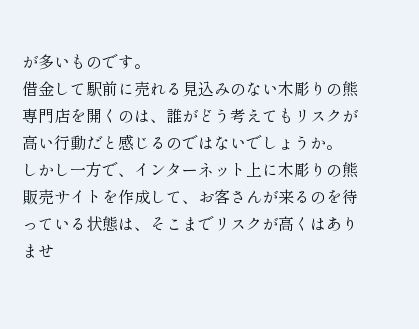が多いものです。
借金して駅前に売れる見込みのない木彫りの熊専門店を開くのは、誰がどう考えてもリスクが高い行動だと感じるのではないでしょうか。
しかし一方で、インターネット上に木彫りの熊販売サイトを作成して、お客さんが来るのを待っている状態は、そこまでリスクが高くはありませ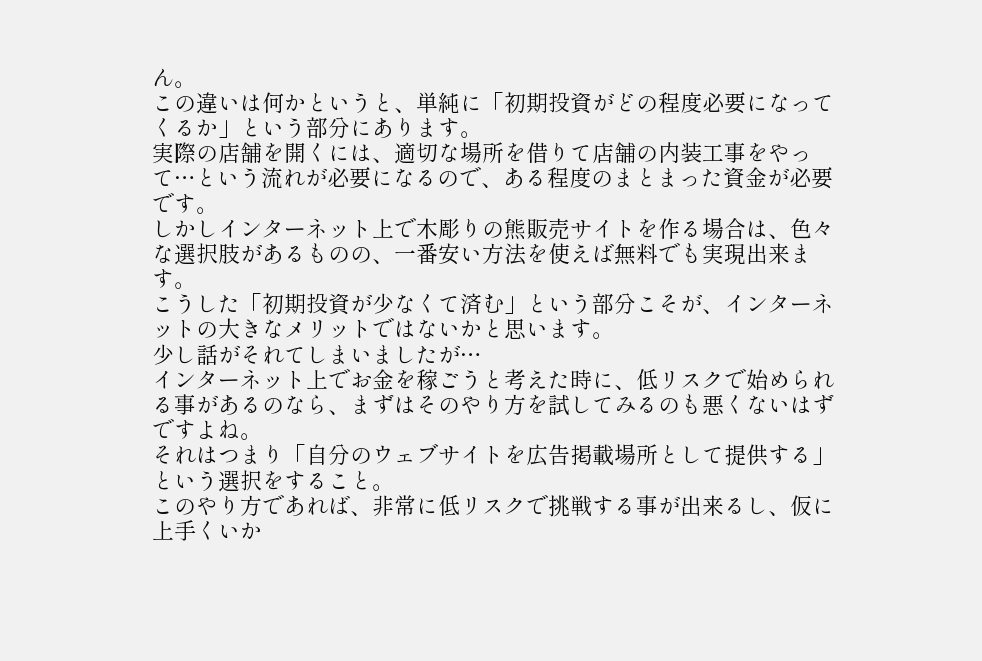ん。
この違いは何かというと、単純に「初期投資がどの程度必要になってくるか」という部分にあります。
実際の店舗を開くには、適切な場所を借りて店舗の内装工事をやって…という流れが必要になるので、ある程度のまとまった資金が必要です。
しかしインターネット上で木彫りの熊販売サイトを作る場合は、色々な選択肢があるものの、一番安い方法を使えば無料でも実現出来ます。
こうした「初期投資が少なくて済む」という部分こそが、インターネットの大きなメリットではないかと思います。
少し話がそれてしまいましたが…
インターネット上でお金を稼ごうと考えた時に、低リスクで始められる事があるのなら、まずはそのやり方を試してみるのも悪くないはずですよね。
それはつまり「自分のウェブサイトを広告掲載場所として提供する」という選択をすること。
このやり方であれば、非常に低リスクで挑戦する事が出来るし、仮に上手くいか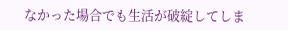なかった場合でも生活が破綻してしま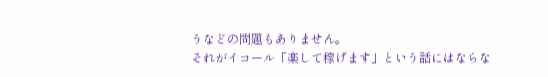うなどの問題もありません。
それがイコール「楽して稼げます」という話にはならな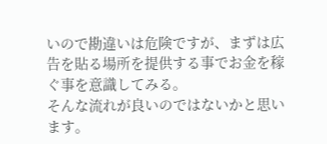いので勘違いは危険ですが、まずは広告を貼る場所を提供する事でお金を稼ぐ事を意識してみる。
そんな流れが良いのではないかと思います。